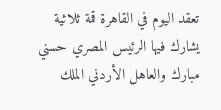تعقد اليوم في القاهرة قمة ثلاثية يشارك فيها الرئيس المصري حسني مبارك والعاهل الأردني الملك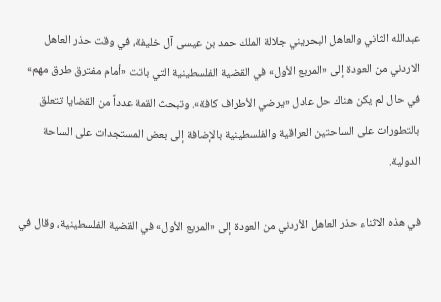عبدالله الثاني والعاهل البحريني جلالة الملك حمد بن عيسى آل خليفة، في وقت حذر العاهل الاردني من العودة إلى «المربع الأول» في القضية الفلسطينية التي باتت «أمام مفترق طرق مهم» في حال لم يكن هناك حل عادل «يرضي الأطراف كافة». وتبحث القمة عدداً من القضايا تتعلق بالتطورات على الساحتين العراقية والفلسطينية بالإضافة إلى بعض المستجدات على الساحة الدولية.

في هذه الاثناء حذر العاهل الأردني من العودة إلى «المربع الأول» في القضية الفلسطينية، وقال في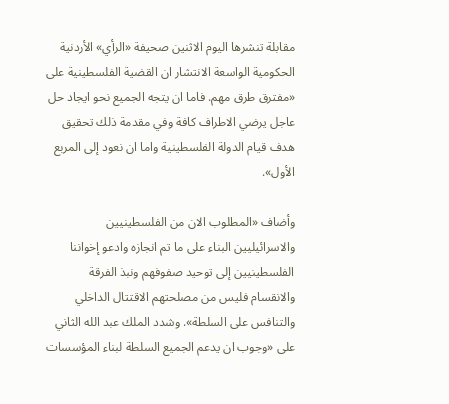مقابلة تنشرها اليوم الاثنين صحيفة «الرأي» الأردنية الحكومية الواسعة الانتشار ان القضية الفلسطينية على «مفترق طرق مهم. فاما ان يتجه الجميع نحو ايجاد حل عاجل يرضي الاطراف كافة وفي مقدمة ذلك تحقيق هدف قيام الدولة الفلسطينية واما ان نعود إلى المربع الأول».

وأضاف «المطلوب الان من الفلسطينيين والاسرائيليين البناء على ما تم انجازه وادعو إخواننا الفلسطينيين إلى توحيد صفوفهم ونبذ الفرقة والانقسام فليس من مصلحتهم الاقتتال الداخلي والتنافس على السلطة». وشدد الملك عبد الله الثاني على «وجوب ان يدعم الجميع السلطة لبناء المؤسسات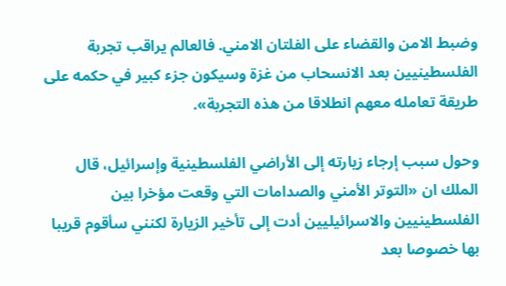وضبط الامن والقضاء على الفلتان الامني. فالعالم يراقب تجربة الفلسطينيين بعد الانسحاب من غزة وسيكون جزء كبير في حكمه على طريقة تعامله معهم انطلاقا من هذه التجربة».

وحول سبب إرجاء زيارته إلى الأراضي الفلسطينية وإسرائيل، قال الملك ان «التوتر الأمني والصدامات التي وقعت مؤخرا بين الفلسطينيين والاسرائيليين أدت إلى تأخير الزيارة لكنني سأقوم قريبا بها خصوصا بعد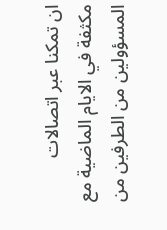ان تمكنا عبر اتصالات مكثفة في الايام الماضية مع المسؤولين من الطرفين من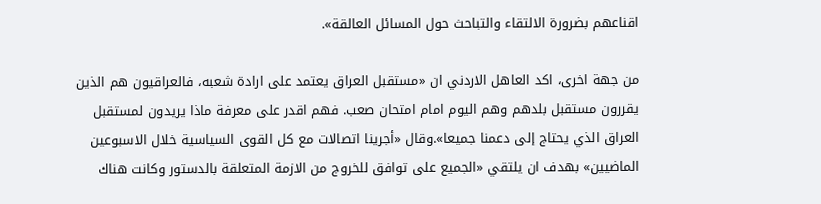اقناعهم بضرورة الالتقاء والتباحث حول المسائل العالقة».

من جهة اخرى، اكد العاهل الاردني ان «مستقبل العراق يعتمد على ارادة شعبه، فالعراقيون هم الذين يقررون مستقبل بلدهم وهم اليوم امام امتحان صعب. فهم اقدر على معرفة ماذا يريدون لمستقبل العراق الذي يحتاج إلى دعمنا جميعا».وقال «أجرينا اتصالات مع كل القوى السياسية خلال الاسبوعين الماضيين» بهدف ان يلتقي «الجميع على توافق للخروج من الازمة المتعلقة بالدستور وكانت هناك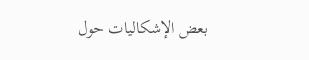بعض الإشكاليات حول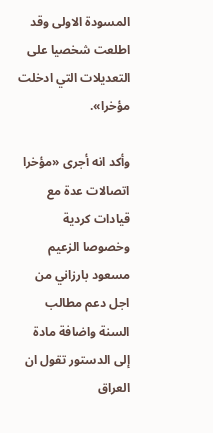المسودة الاولى وقد اطلعت شخصيا على التعديلات التي ادخلت مؤخرا».

وأكد انه أجرى «مؤخرا اتصالات عدة مع قيادات كردية وخصوصا الزعيم مسعود بارزاني من اجل دعم مطالب السنة واضافة مادة إلى الدستور تقول ان العراق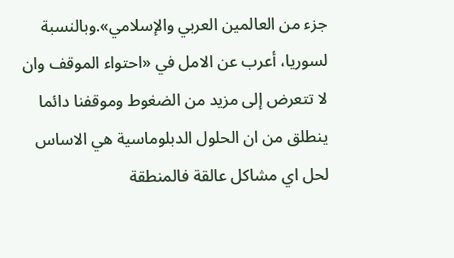جزء من العالمين العربي والإسلامي».وبالنسبة لسوريا، أعرب عن الامل في «احتواء الموقف وان لا تتعرض إلى مزيد من الضغوط وموقفنا دائما ينطلق من ان الحلول الدبلوماسية هي الاساس لحل اي مشاكل عالقة فالمنطقة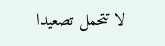لا تتحمل تصعيدا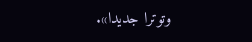وتوترا جديدا».